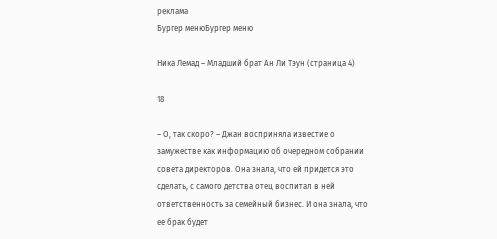реклама
Бургер менюБургер меню

Ника Лемад – Младший брат Ан Ли Тэун (страница 4)

18

– О, так скоро? – Джан восприняла известие о замужестве как информацию об очередном собрании совета директоров. Она знала, что ей придется это сделать, с самого детства отец воспитал в ней ответственность за семейный бизнес. И она знала, что ее брак будет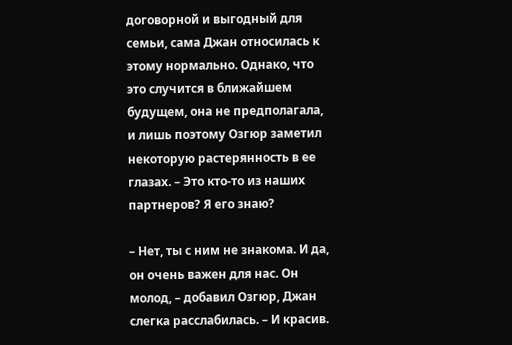договорной и выгодный для семьи, сама Джан относилась к этому нормально. Однако, что это случится в ближайшем будущем, она не предполагала, и лишь поэтому Озгюр заметил некоторую растерянность в ее глазах. – Это кто-то из наших партнеров? Я его знаю?

– Нет, ты с ним не знакома. И да, он очень важен для нас. Он молод, – добавил Озгюр, Джан слегка расслабилась. – И красив.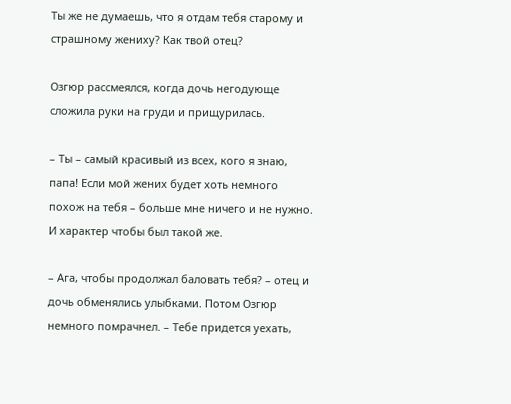Ты же не думаешь, что я отдам тебя старому и страшному жениху? Как твой отец?

Озгюр рассмеялся, когда дочь негодующе сложила руки на груди и прищурилась.

– Ты – самый красивый из всех, кого я знаю, папа! Если мой жених будет хоть немного похож на тебя – больше мне ничего и не нужно. И характер чтобы был такой же.

– Ага, чтобы продолжал баловать тебя? – отец и дочь обменялись улыбками. Потом Озгюр немного помрачнел. – Тебе придется уехать,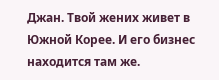Джан. Твой жених живет в Южной Корее. И его бизнес находится там же.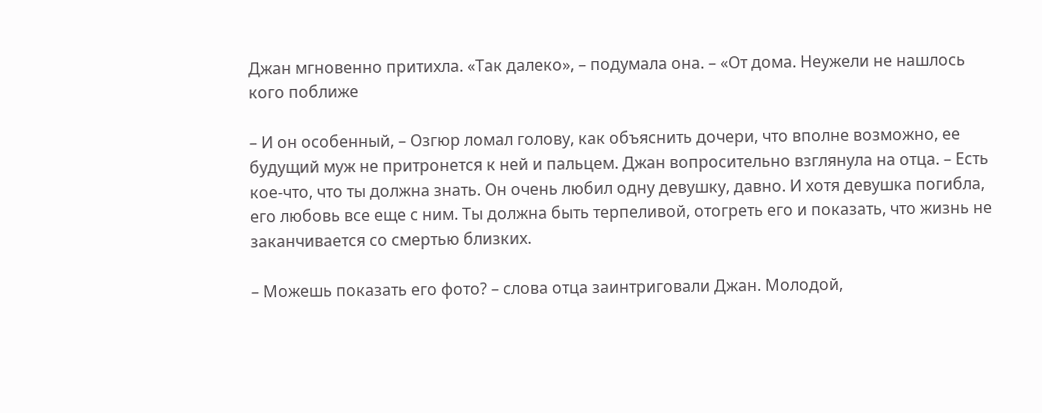Джан мгновенно притихла. «Так далеко», – подумала она. – «От дома. Неужели не нашлось кого поближе

– И он особенный, – Озгюр ломал голову, как объяснить дочери, что вполне возможно, ее будущий муж не притронется к ней и пальцем. Джан вопросительно взглянула на отца. – Есть кое-что, что ты должна знать. Он очень любил одну девушку, давно. И хотя девушка погибла, его любовь все еще с ним. Ты должна быть терпеливой, отогреть его и показать, что жизнь не заканчивается со смертью близких.

– Можешь показать его фото? – слова отца заинтриговали Джан. Молодой,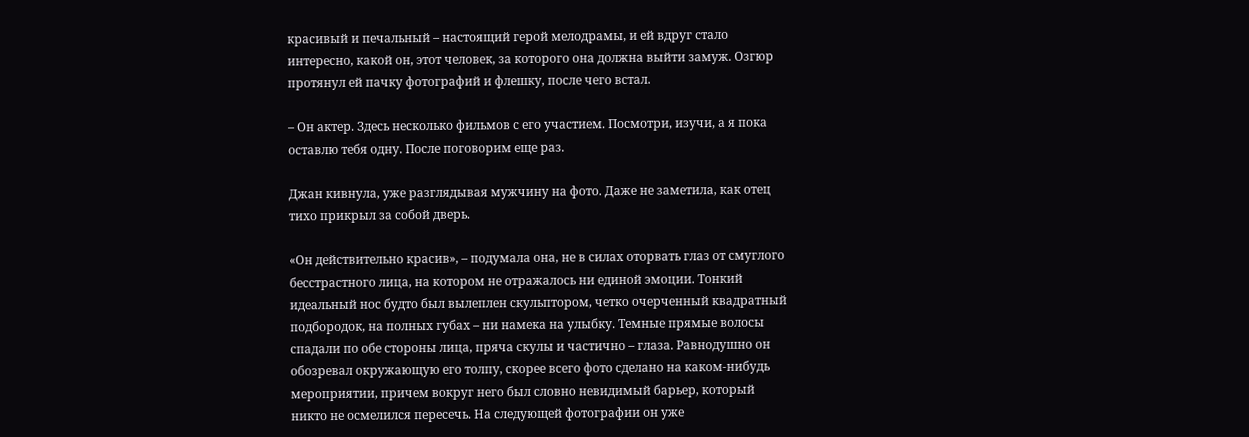красивый и печальный – настоящий герой мелодрамы, и ей вдруг стало интересно, какой он, этот человек, за которого она должна выйти замуж. Озгюр протянул ей пачку фотографий и флешку, после чего встал.

– Он актер. Здесь несколько фильмов с его участием. Посмотри, изучи, а я пока оставлю тебя одну. После поговорим еще раз.

Джан кивнула, уже разглядывая мужчину на фото. Даже не заметила, как отец тихо прикрыл за собой дверь.

«Он действительно красив», – подумала она, не в силах оторвать глаз от смуглого бесстрастного лица, на котором не отражалось ни единой эмоции. Тонкий идеальный нос будто был вылеплен скульптором, четко очерченный квадратный подбородок, на полных губах – ни намека на улыбку. Темные прямые волосы спадали по обе стороны лица, пряча скулы и частично – глаза. Равнодушно он обозревал окружающую его толпу, скорее всего фото сделано на каком-нибудь мероприятии, причем вокруг него был словно невидимый барьер, который никто не осмелился пересечь. На следующей фотографии он уже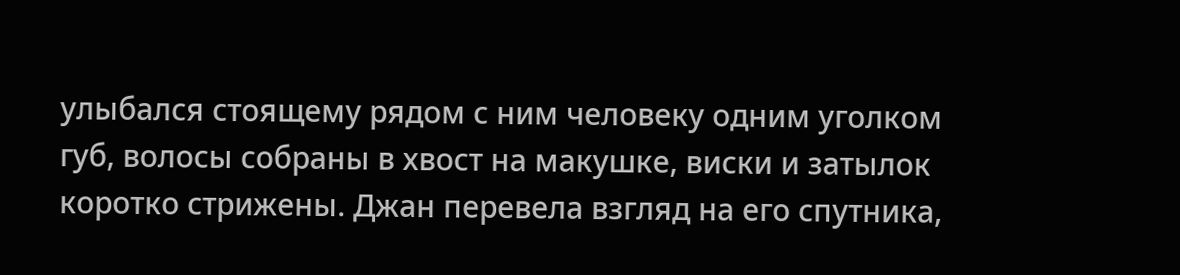улыбался стоящему рядом с ним человеку одним уголком губ, волосы собраны в хвост на макушке, виски и затылок коротко стрижены. Джан перевела взгляд на его спутника,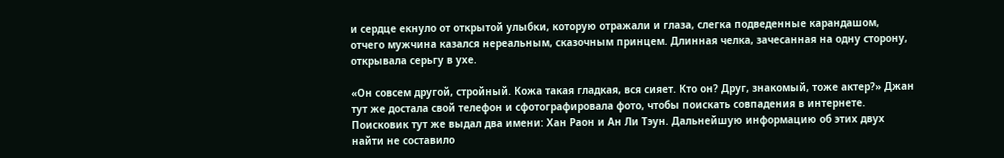и сердце екнуло от открытой улыбки, которую отражали и глаза, слегка подведенные карандашом, отчего мужчина казался нереальным, сказочным принцем. Длинная челка, зачесанная на одну сторону, открывала серьгу в ухе.

«Он совсем другой, стройный. Кожа такая гладкая, вся сияет. Кто он? Друг, знакомый, тоже актер?» Джан тут же достала свой телефон и сфотографировала фото, чтобы поискать совпадения в интернете. Поисковик тут же выдал два имени: Хан Раон и Ан Ли Тэун. Дальнейшую информацию об этих двух найти не составило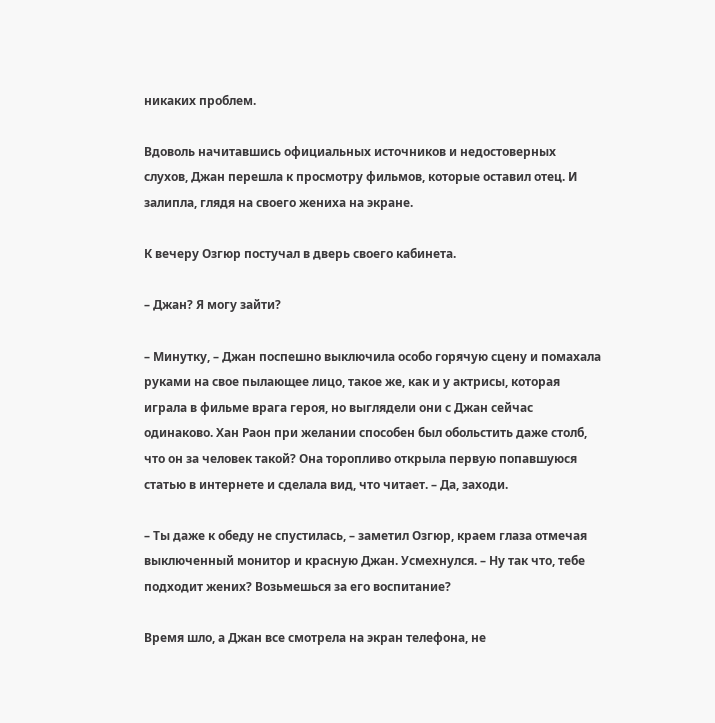никаких проблем.

Вдоволь начитавшись официальных источников и недостоверных слухов, Джан перешла к просмотру фильмов, которые оставил отец. И залипла, глядя на своего жениха на экране.

К вечеру Озгюр постучал в дверь своего кабинета.

– Джан? Я могу зайти?

– Минутку, – Джан поспешно выключила особо горячую сцену и помахала руками на свое пылающее лицо, такое же, как и у актрисы, которая играла в фильме врага героя, но выглядели они с Джан сейчас одинаково. Хан Раон при желании способен был обольстить даже столб, что он за человек такой? Она торопливо открыла первую попавшуюся статью в интернете и сделала вид, что читает. – Да, заходи.

– Ты даже к обеду не спустилась, – заметил Озгюр, краем глаза отмечая выключенный монитор и красную Джан. Усмехнулся. – Ну так что, тебе подходит жених? Возьмешься за его воспитание?

Время шло, а Джан все смотрела на экран телефона, не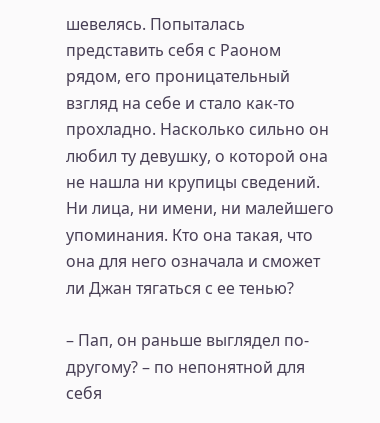шевелясь. Попыталась представить себя с Раоном рядом, его проницательный взгляд на себе и стало как-то прохладно. Насколько сильно он любил ту девушку, о которой она не нашла ни крупицы сведений. Ни лица, ни имени, ни малейшего упоминания. Кто она такая, что она для него означала и сможет ли Джан тягаться с ее тенью?

– Пап, он раньше выглядел по-другому? – по непонятной для себя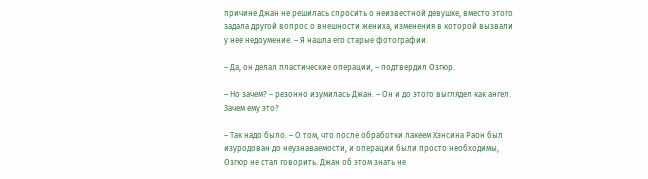причине Джан не решилась спросить о неизвестной девушке, вместо этого задала другой вопрос о внешности жениха, изменения в которой вызвали у нее недоумение. – Я нашла его старые фотографии.

– Да, он делал пластические операции, – подтвердил Озгюр.

– Но зачем? – резонно изумилась Джан. – Он и до этого выглядел как ангел. Зачем ему это?

– Так надо было. – О том, что после обработки лакеем Хэнсина Раон был изуродован до неузнаваемости, и операции были просто необходимы, Озгюр не стал говорить. Джан об этом знать не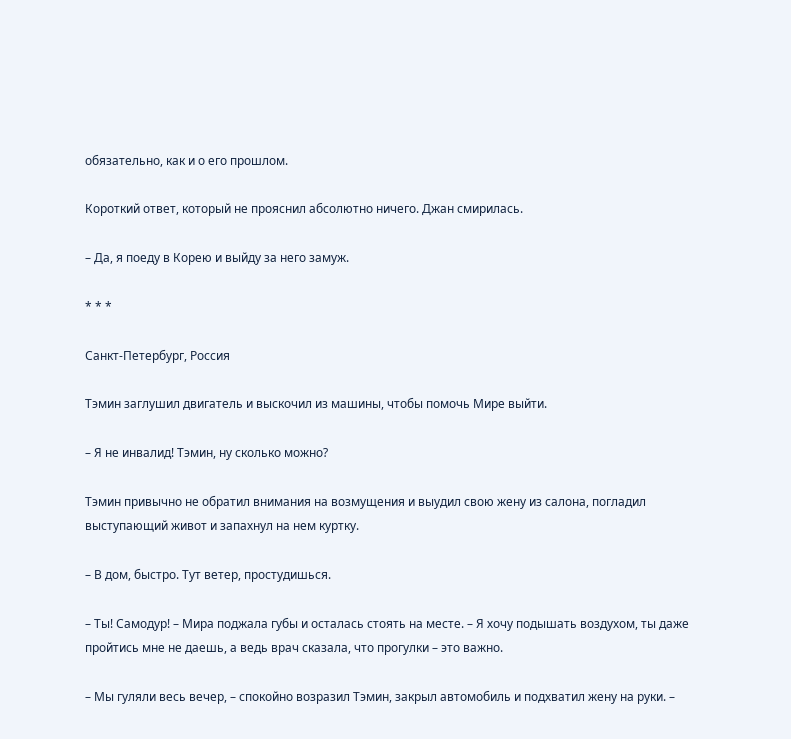обязательно, как и о его прошлом.

Короткий ответ, который не прояснил абсолютно ничего. Джан смирилась.

– Да, я поеду в Корею и выйду за него замуж.

* * *

Санкт-Петербург, Россия

Тэмин заглушил двигатель и выскочил из машины, чтобы помочь Мире выйти.

– Я не инвалид! Тэмин, ну сколько можно?

Тэмин привычно не обратил внимания на возмущения и выудил свою жену из салона, погладил выступающий живот и запахнул на нем куртку.

– В дом, быстро. Тут ветер, простудишься.

– Ты! Самодур! – Мира поджала губы и осталась стоять на месте. – Я хочу подышать воздухом, ты даже пройтись мне не даешь, а ведь врач сказала, что прогулки – это важно.

– Мы гуляли весь вечер, – спокойно возразил Тэмин, закрыл автомобиль и подхватил жену на руки. –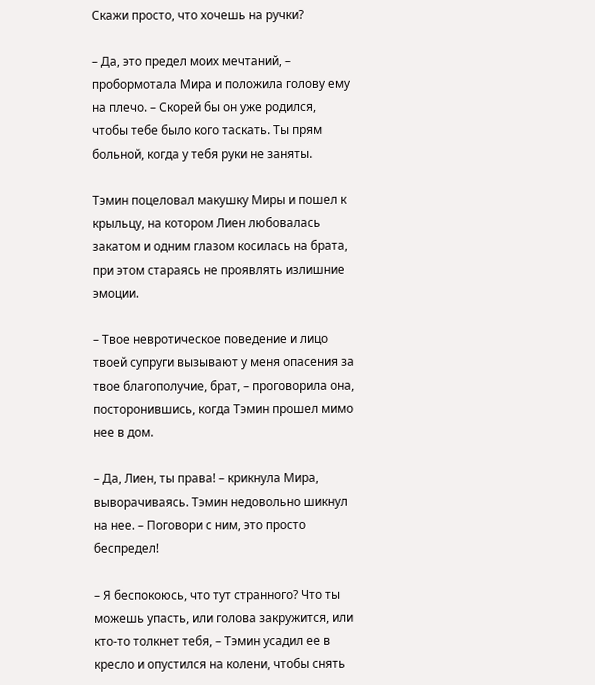Скажи просто, что хочешь на ручки?

– Да, это предел моих мечтаний, – пробормотала Мира и положила голову ему на плечо. – Скорей бы он уже родился, чтобы тебе было кого таскать. Ты прям больной, когда у тебя руки не заняты.

Тэмин поцеловал макушку Миры и пошел к крыльцу, на котором Лиен любовалась закатом и одним глазом косилась на брата, при этом стараясь не проявлять излишние эмоции.

– Твое невротическое поведение и лицо твоей супруги вызывают у меня опасения за твое благополучие, брат, – проговорила она, посторонившись, когда Тэмин прошел мимо нее в дом.

– Да, Лиен, ты права! – крикнула Мира, выворачиваясь. Тэмин недовольно шикнул на нее. – Поговори с ним, это просто беспредел!

– Я беспокоюсь, что тут странного? Что ты можешь упасть, или голова закружится, или кто-то толкнет тебя, – Тэмин усадил ее в кресло и опустился на колени, чтобы снять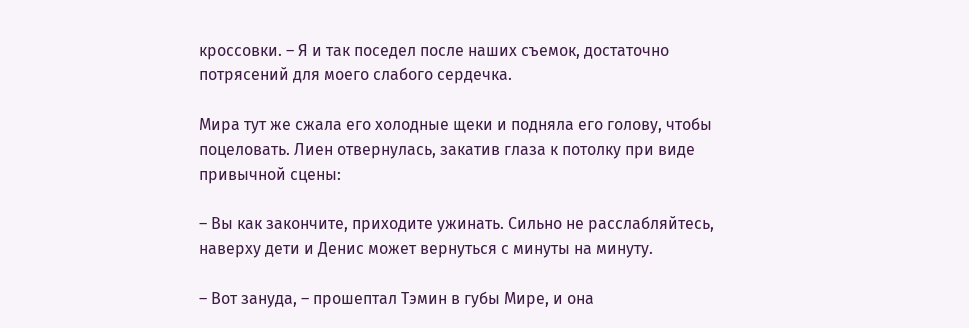кроссовки. – Я и так поседел после наших съемок, достаточно потрясений для моего слабого сердечка.

Мира тут же сжала его холодные щеки и подняла его голову, чтобы поцеловать. Лиен отвернулась, закатив глаза к потолку при виде привычной сцены:

– Вы как закончите, приходите ужинать. Сильно не расслабляйтесь, наверху дети и Денис может вернуться с минуты на минуту.

– Вот зануда, – прошептал Тэмин в губы Мире, и она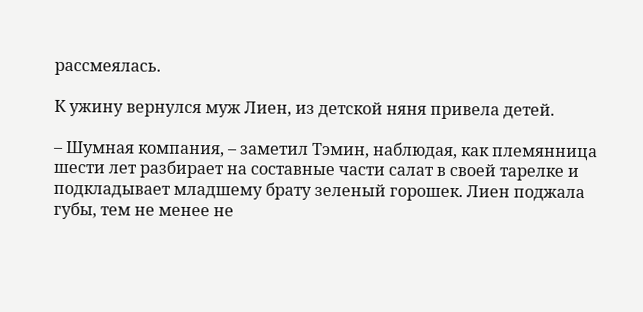рассмеялась.

К ужину вернулся муж Лиен, из детской няня привела детей.

– Шумная компания, – заметил Тэмин, наблюдая, как племянница шести лет разбирает на составные части салат в своей тарелке и подкладывает младшему брату зеленый горошек. Лиен поджала губы, тем не менее не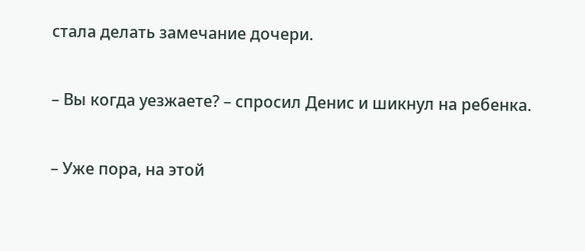стала делать замечание дочери.

– Вы когда уезжаете? – спросил Денис и шикнул на ребенка.

– Уже пора, на этой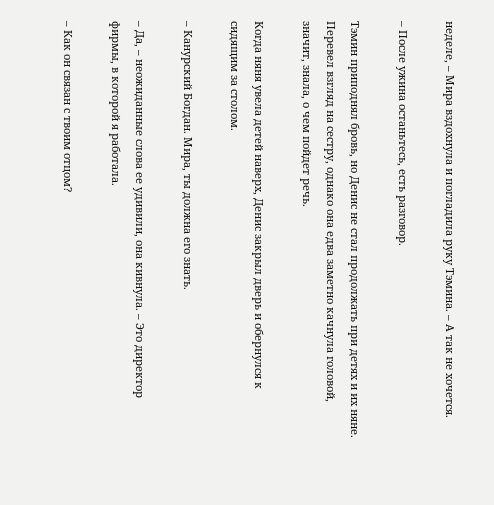неделе, – Мира вздохнула и погладила руку Тэмина. – А так не хочется.

– После ужина останьтесь, есть разговор.

Тэмин приподнял бровь, но Денис не стал продолжать при детях и их няне. Перевел взгляд на сестру, однако она едва заметно качнула головой, значит, знала, о чем пойдет речь.

Когда няня увела детей наверх, Денис закрыл дверь и обернулся к сидящим за столом.

– Канурский Богдан. Мира, ты должна его знать.

– Да, – неожиданные слова ее удивили, она кивнула. – Это директор фирмы, в которой я работала.

– Как он связан с твоим отцом?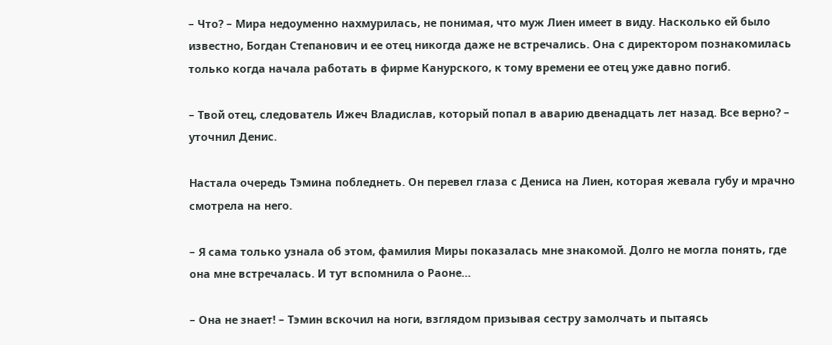– Что? – Мира недоуменно нахмурилась, не понимая, что муж Лиен имеет в виду. Насколько ей было известно, Богдан Степанович и ее отец никогда даже не встречались. Она с директором познакомилась только когда начала работать в фирме Канурского, к тому времени ее отец уже давно погиб.

– Твой отец, следователь Ижеч Владислав, который попал в аварию двенадцать лет назад. Все верно? – уточнил Денис.

Настала очередь Тэмина побледнеть. Он перевел глаза с Дениса на Лиен, которая жевала губу и мрачно смотрела на него.

– Я сама только узнала об этом, фамилия Миры показалась мне знакомой. Долго не могла понять, где она мне встречалась. И тут вспомнила о Раоне…

– Она не знает! – Тэмин вскочил на ноги, взглядом призывая сестру замолчать и пытаясь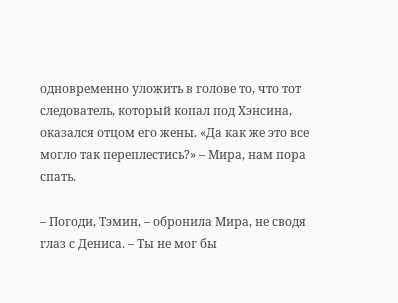одновременно уложить в голове то, что тот следователь, который копал под Хэнсина, оказался отцом его жены. «Да как же это все могло так переплестись?» – Мира, нам пора спать.

– Погоди, Тэмин, – обронила Мира, не сводя глаз с Дениса. – Ты не мог бы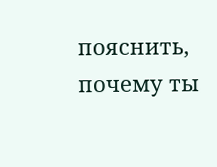пояснить, почему ты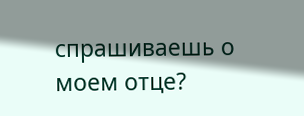спрашиваешь о моем отце?